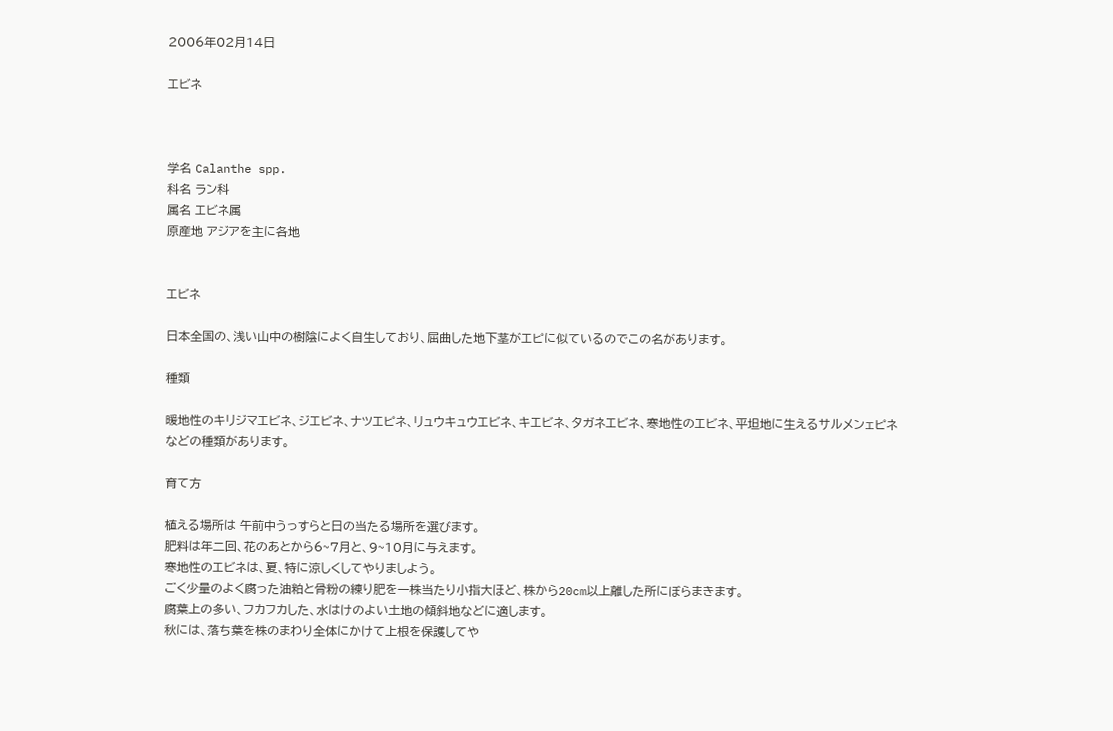2006年02月14日

エビネ



学名 Calanthe spp.
科名 ラン科
属名 エビネ属
原産地 アジアを主に各地


エビネ

日本全国の、浅い山中の樹陰によく自生しており、屈曲した地下茎がエピに似ているのでこの名があります。

種類

暖地性のキリジマエビネ、ジエビネ、ナツエピネ、リュウキュウエビネ、キエビネ、タガネエビネ、寒地性のエビネ、平坦地に生えるサルメンェピネなどの種類があります。

育て方

植える場所は 午前中うっすらと日の当たる場所を選びます。
肥料は年二回、花のあとから6~7月と、9~10月に与えます。
寒地性のエビネは、夏、特に涼しくしてやりましよう。
ごく少量のよく腐った油粕と骨粉の練り肥を一株当たり小指大ほど、株から20cm以上離した所にぼらまきます。
腐葉上の多い、フカフカした、水はけのよい土地の傾斜地などに適します。
秋には、落ち葉を株のまわり全体にかけて上根を保護してや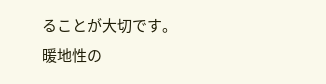ることが大切です。
暖地性の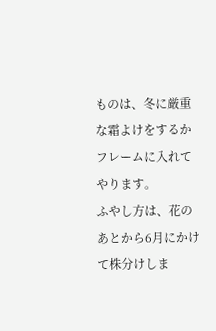ものは、冬に厳重な霜よけをするかフレームに入れてやります。
ふやし方は、花のあとから6月にかけて株分けしま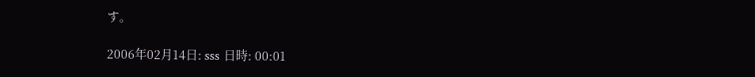す。

2006年02月14日: sss 日時: 00:01